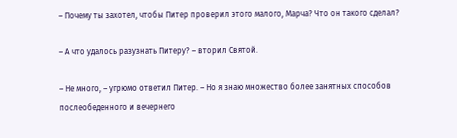– Почему ты захотел, чтобы Питер проверил этого малого, Марча? Что он такого сделал?

– А что удалось разузнать Питеру? – вторил Святой.

– Не много, – угрюмо ответил Питер. – Но я знаю множество более занятных способов послеобеденного и вечернего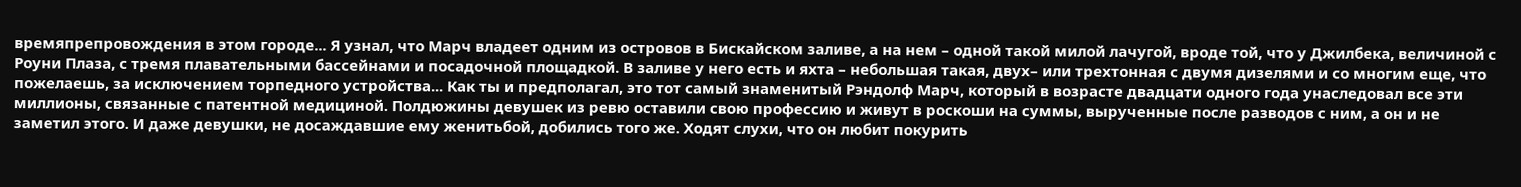времяпрепровождения в этом городе... Я узнал, что Марч владеет одним из островов в Бискайском заливе, а на нем – одной такой милой лачугой, вроде той, что у Джилбека, величиной с Роуни Плаза, с тремя плавательными бассейнами и посадочной площадкой. В заливе у него есть и яхта – небольшая такая, двух– или трехтонная с двумя дизелями и со многим еще, что пожелаешь, за исключением торпедного устройства... Как ты и предполагал, это тот самый знаменитый Рэндолф Марч, который в возрасте двадцати одного года унаследовал все эти миллионы, связанные с патентной медициной. Полдюжины девушек из ревю оставили свою профессию и живут в роскоши на суммы, вырученные после разводов с ним, а он и не заметил этого. И даже девушки, не досаждавшие ему женитьбой, добились того же. Ходят слухи, что он любит покурить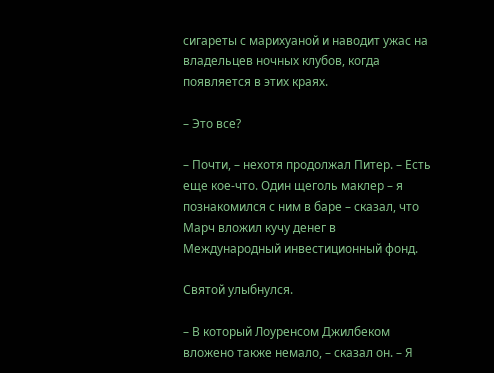сигареты с марихуаной и наводит ужас на владельцев ночных клубов, когда появляется в этих краях.

– Это все?

– Почти, – нехотя продолжал Питер. – Есть еще кое-что. Один щеголь маклер – я познакомился с ним в баре – сказал, что Марч вложил кучу денег в Международный инвестиционный фонд.

Святой улыбнулся.

– В который Лоуренсом Джилбеком вложено также немало, – сказал он. – Я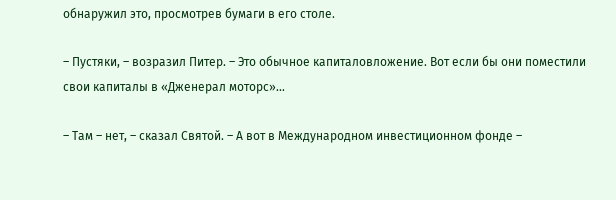обнаружил это, просмотрев бумаги в его столе.

– Пустяки, – возразил Питер. – Это обычное капиталовложение. Вот если бы они поместили свои капиталы в «Дженерал моторс»...

– Там – нет, – сказал Святой. – А вот в Международном инвестиционном фонде –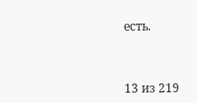есть.



13 из 219